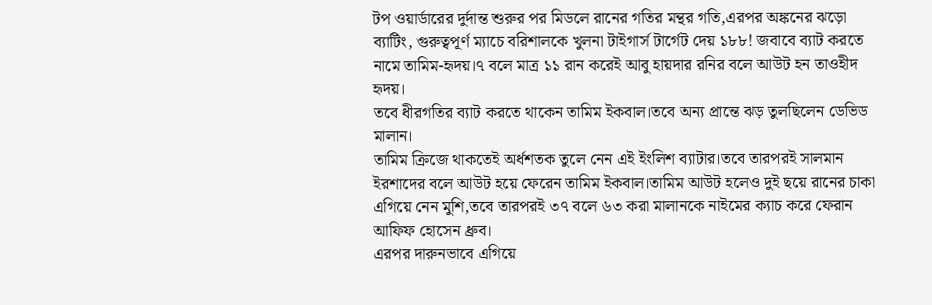টপ ওয়ার্ডারের দুর্দান্ত শুরুর পর মিডলে রানের গতির মন্থর গতি,এরপর অঙ্কনের ঝড়ো ব্যাটিং, গুরুত্বপূর্ণ ম্যাচে বরিশালকে খুলনা টাইগার্স টার্গেট দেয় ১৮৮! জবাবে ব্যাট করতে নামে তামিম-হৃদয়।৭ বলে মাত্র ১১ রান করেই আবু হায়দার রনির বলে আউট হন তাওহীদ হৃদয়।
তবে ধীরগতির ব্যাট করতে থাকেন তামিম ইকবাল।তবে অন্য প্রান্তে ঝড় তুলছিলেন ডেভিড মালান।
তামিম ক্রিজে থাকতেই অর্ধশতক তুলে নেন এই ইংলিশ ব্যাটার।তবে তারপরই সালমান ইরশাদের বলে আউট হয়ে ফেরেন তামিম ইকবাল।তামিম আউট হলেও দুই ছয়ে রানের চাকা এগিয়ে নেন মুশি,তবে তারপরই ৩৭ বলে ৬৩ করা মালানকে নাইমের ক্যাচ করে ফেরান আফিফ হোসেন ধ্রুব।
এরপর দারুনভাবে এগিয়ে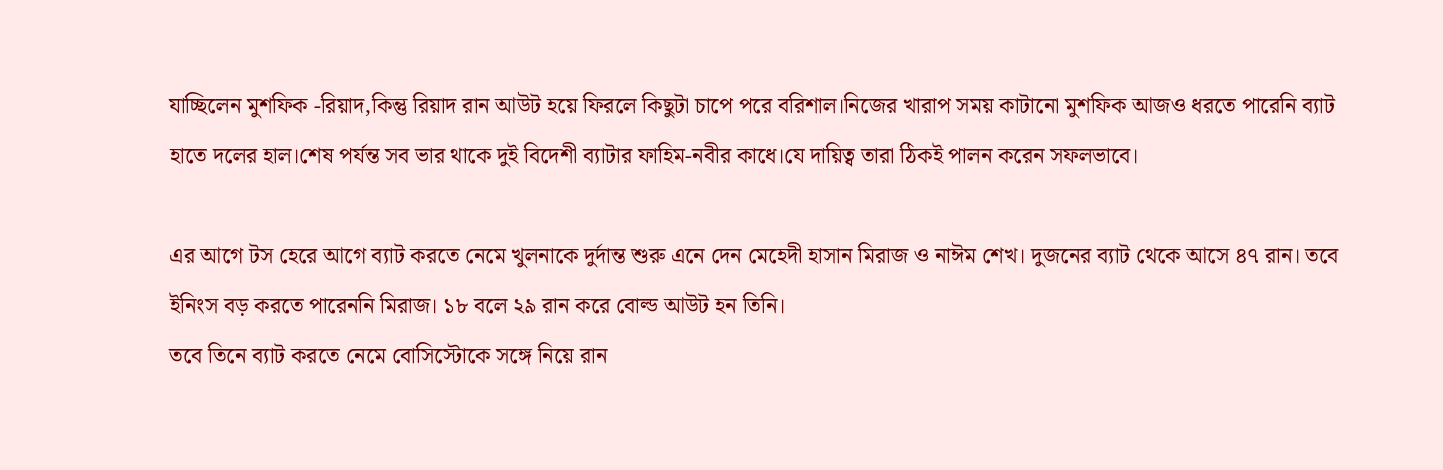যাচ্ছিলেন মুশফিক -রিয়াদ,কিন্তু রিয়াদ রান আউট হয়ে ফিরলে কিছুটা চাপে পরে বরিশাল।নিজের খারাপ সময় কাটানো মুশফিক আজও ধরতে পারেনি ব্যাট হাতে দলের হাল।শেষ পর্যন্ত সব ভার থাকে দুই বিদেশী ব্যাটার ফাহিম-নবীর কাধে।যে দায়িত্ব তারা ঠিকই পালন করেন সফলভাবে।

এর আগে টস হেরে আগে ব্যাট করতে নেমে খুলনাকে দুর্দান্ত শুরু এনে দেন মেহেদী হাসান মিরাজ ও নাঈম শেখ। দুজনের ব্যাট থেকে আসে ৪৭ রান। তবে ইনিংস বড় করতে পারেননি মিরাজ। ১৮ বলে ২৯ রান করে বোল্ড আউট হন তিনি।
তবে তিনে ব্যাট করতে নেমে বোসিস্টোকে সঙ্গে নিয়ে রান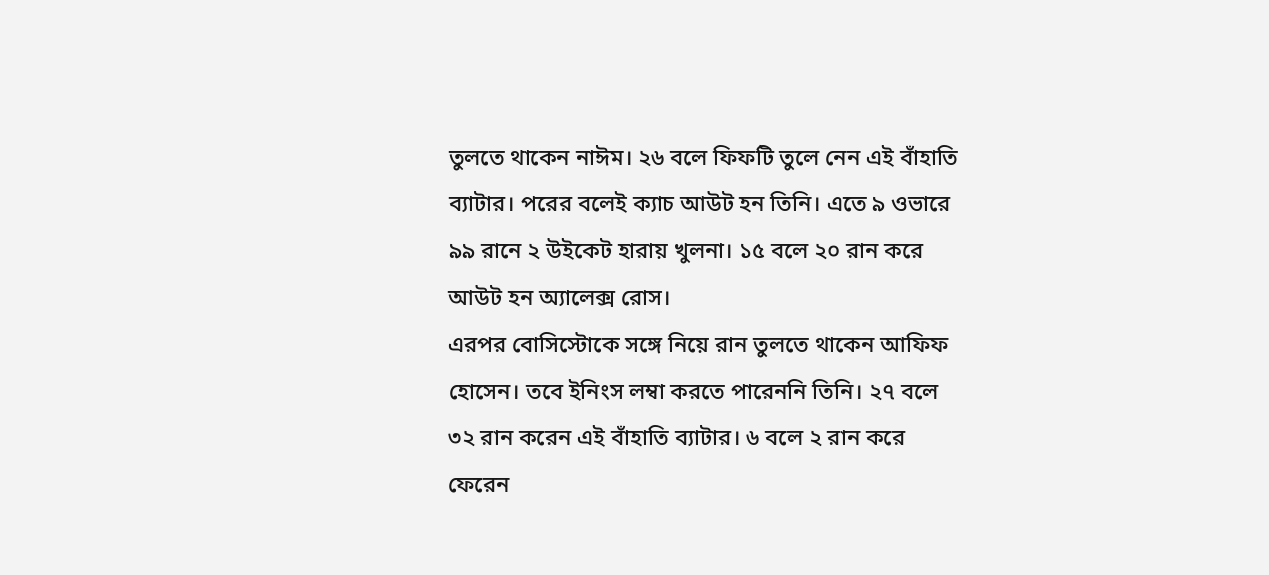তুলতে থাকেন নাঈম। ২৬ বলে ফিফটি তুলে নেন এই বাঁহাতি ব্যাটার। পরের বলেই ক্যাচ আউট হন তিনি। এতে ৯ ওভারে ৯৯ রানে ২ উইকেট হারায় খুলনা। ১৫ বলে ২০ রান করে আউট হন অ্যালেক্স রোস।
এরপর বোসিস্টোকে সঙ্গে নিয়ে রান তুলতে থাকেন আফিফ হোসেন। তবে ইনিংস লম্বা করতে পারেননি তিনি। ২৭ বলে ৩২ রান করেন এই বাঁহাতি ব্যাটার। ৬ বলে ২ রান করে ফেরেন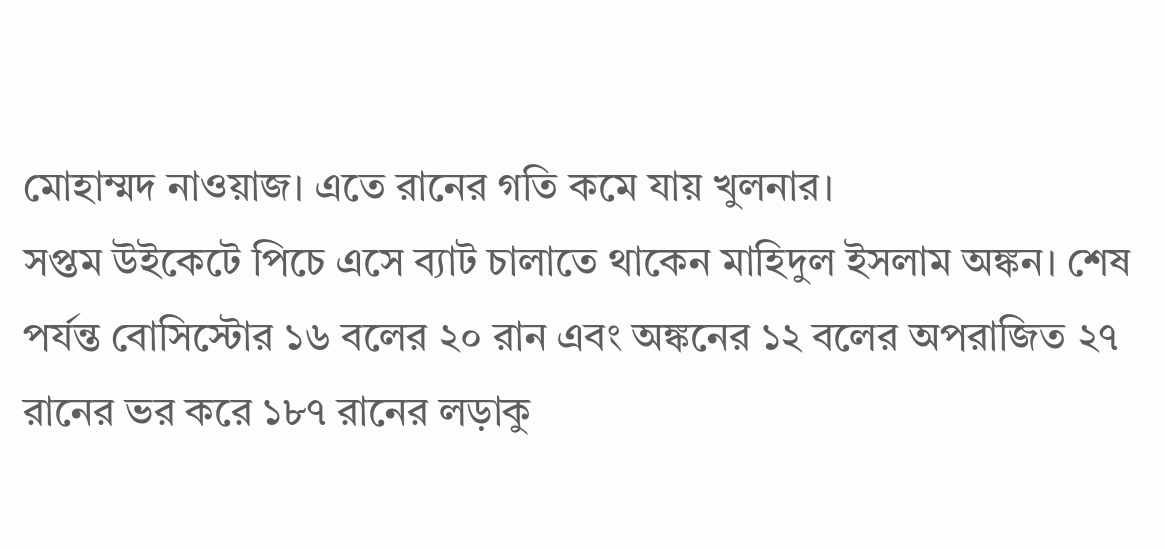মোহাম্মদ নাওয়াজ। এতে রানের গতি কমে যায় খুলনার।
সপ্তম উইকেটে পিচে এসে ব্যাট চালাতে থাকেন মাহিদুল ইসলাম অঙ্কন। শেষ পর্যন্ত বোসিস্টোর ১৬ বলের ২০ রান এবং অঙ্কনের ১২ বলের অপরাজিত ২৭ রানের ভর করে ১৮৭ রানের লড়াকু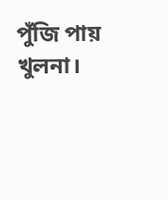পুঁজি পায় খুলনা।